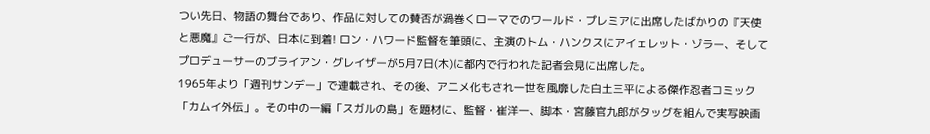つい先日、物語の舞台であり、作品に対しての賛否が渦巻くローマでのワールド・プレミアに出席したばかりの『天使と悪魔』ご一行が、日本に到着! ロン・ハワード監督を筆頭に、主演のトム・ハンクスにアイェレット・ゾラー、そしてプロデューサーのブライアン・グレイザーが5月7日(木)に都内で行われた記者会見に出席した。
1965年より「週刊サンデー」で連載され、その後、アニメ化もされ一世を風靡した白土三平による傑作忍者コミック「カムイ外伝」。その中の一編「スガルの島」を題材に、監督・崔洋一、脚本・宮藤官九郎がタッグを組んで実写映画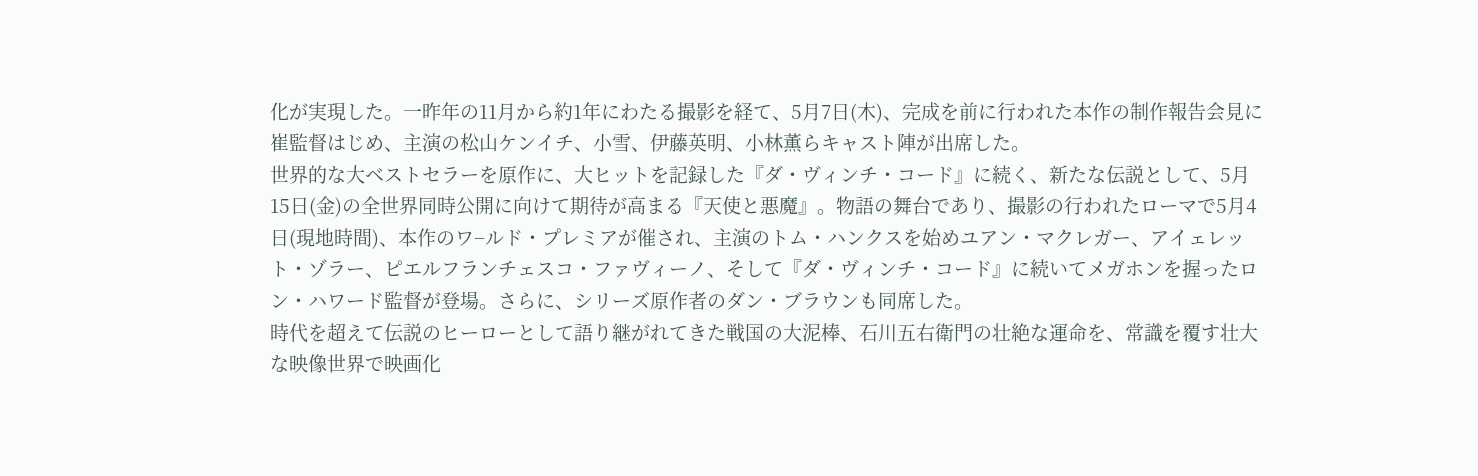化が実現した。一昨年の11月から約1年にわたる撮影を経て、5月7日(木)、完成を前に行われた本作の制作報告会見に崔監督はじめ、主演の松山ケンイチ、小雪、伊藤英明、小林薫らキャスト陣が出席した。
世界的な大ベストセラーを原作に、大ヒットを記録した『ダ・ヴィンチ・コード』に続く、新たな伝説として、5月15日(金)の全世界同時公開に向けて期待が高まる『天使と悪魔』。物語の舞台であり、撮影の行われたローマで5月4日(現地時間)、本作のワ−ルド・プレミアが催され、主演のトム・ハンクスを始めユアン・マクレガー、アイェレット・ゾラー、ピエルフランチェスコ・ファヴィーノ、そして『ダ・ヴィンチ・コード』に続いてメガホンを握ったロン・ハワード監督が登場。さらに、シリーズ原作者のダン・ブラウンも同席した。
時代を超えて伝説のヒーローとして語り継がれてきた戦国の大泥棒、石川五右衛門の壮絶な運命を、常識を覆す壮大な映像世界で映画化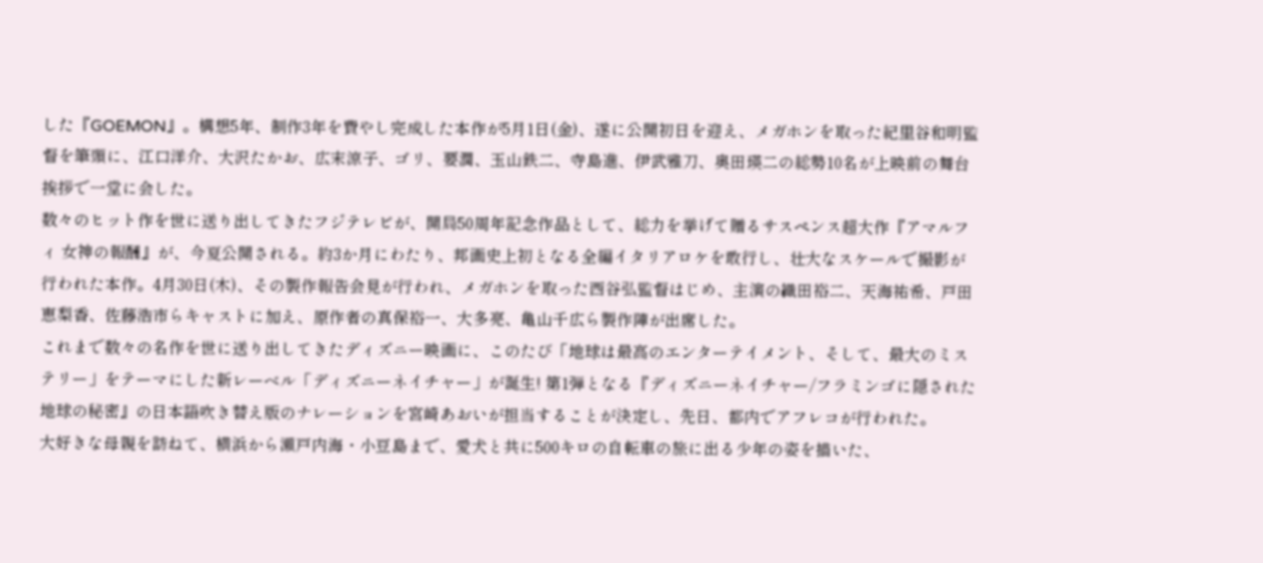した『GOEMON』。構想5年、制作3年を費やし完成した本作が5月1日(金)、遂に公開初日を迎え、メガホンを取った紀里谷和明監督を筆頭に、江口洋介、大沢たかお、広末涼子、ゴリ、要潤、玉山鉄二、寺島進、伊武雅刀、奥田瑛二の総勢10名が上映前の舞台挨拶で一堂に会した。
数々のヒット作を世に送り出してきたフジテレビが、開局50周年記念作品として、総力を挙げて贈るサスペンス超大作『アマルフィ 女神の報酬』が、今夏公開される。約3か月にわたり、邦画史上初となる全編イタリアロケを敢行し、壮大なスケールで撮影が行われた本作。4月30日(木)、その製作報告会見が行われ、メガホンを取った西谷弘監督はじめ、主演の織田裕二、天海祐希、戸田恵梨香、佐藤浩市らキャストに加え、原作者の真保裕一、大多亮、亀山千広ら製作陣が出席した。
これまで数々の名作を世に送り出してきたディズニー映画に、このたび「地球は最高のエンターテイメント、そして、最大のミステリー」をテーマにした新レーベル「ディズニーネイチャー」が誕生! 第1弾となる『ディズニーネイチャー/フラミンゴに隠された地球の秘密』の日本語吹き替え版のナレーションを宮崎あおいが担当することが決定し、先日、都内でアフレコが行われた。
大好きな母親を訪ねて、横浜から瀬戸内海・小豆島まで、愛犬と共に500キロの自転車の旅に出る少年の姿を描いた、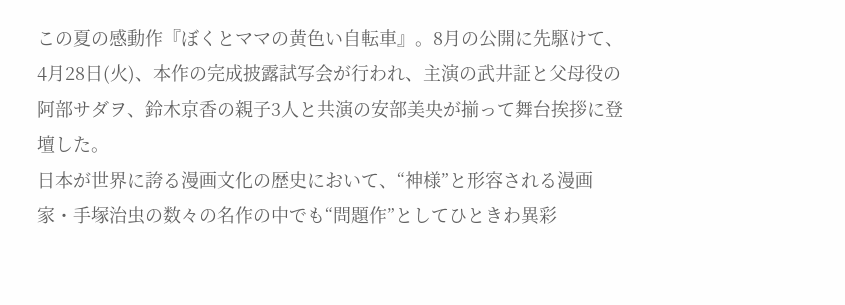この夏の感動作『ぼくとママの黄色い自転車』。8月の公開に先駆けて、4月28日(火)、本作の完成披露試写会が行われ、主演の武井証と父母役の阿部サダヲ、鈴木京香の親子3人と共演の安部美央が揃って舞台挨拶に登壇した。
日本が世界に誇る漫画文化の歴史において、“神様”と形容される漫画家・手塚治虫の数々の名作の中でも“問題作”としてひときわ異彩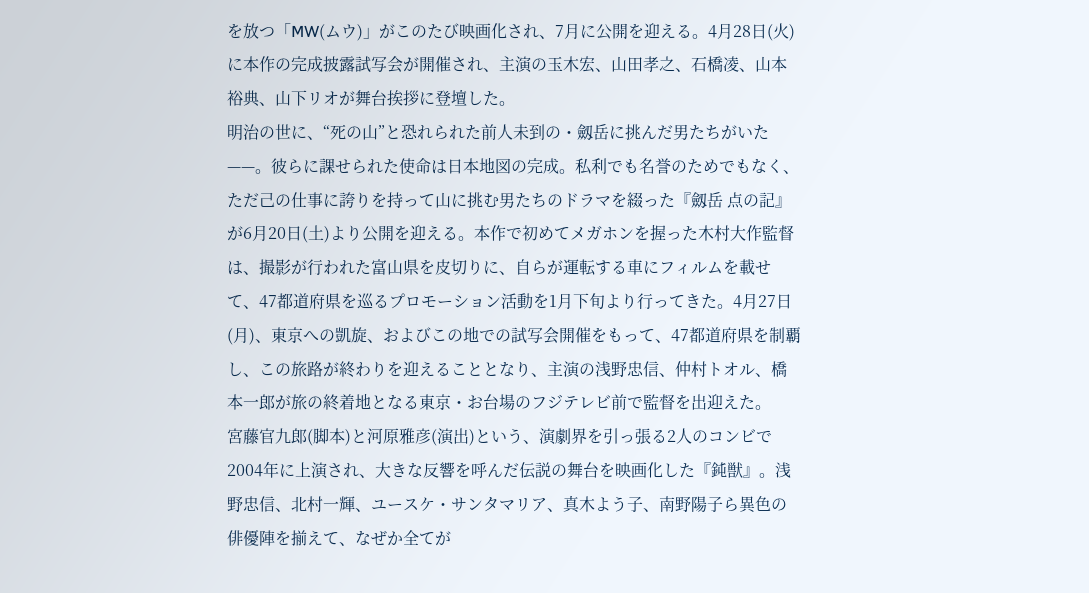を放つ「MW(ムウ)」がこのたび映画化され、7月に公開を迎える。4月28日(火)に本作の完成披露試写会が開催され、主演の玉木宏、山田孝之、石橋凌、山本裕典、山下リオが舞台挨拶に登壇した。
明治の世に、“死の山”と恐れられた前人未到の・劔岳に挑んだ男たちがいた——。彼らに課せられた使命は日本地図の完成。私利でも名誉のためでもなく、ただ己の仕事に誇りを持って山に挑む男たちのドラマを綴った『劔岳 点の記』が6月20日(土)より公開を迎える。本作で初めてメガホンを握った木村大作監督は、撮影が行われた富山県を皮切りに、自らが運転する車にフィルムを載せて、47都道府県を巡るプロモーション活動を1月下旬より行ってきた。4月27日(月)、東京への凱旋、およびこの地での試写会開催をもって、47都道府県を制覇し、この旅路が終わりを迎えることとなり、主演の浅野忠信、仲村トオル、橋本一郎が旅の終着地となる東京・お台場のフジテレビ前で監督を出迎えた。
宮藤官九郎(脚本)と河原雅彦(演出)という、演劇界を引っ張る2人のコンビで2004年に上演され、大きな反響を呼んだ伝説の舞台を映画化した『鈍獣』。浅野忠信、北村一輝、ユースケ・サンタマリア、真木よう子、南野陽子ら異色の俳優陣を揃えて、なぜか全てが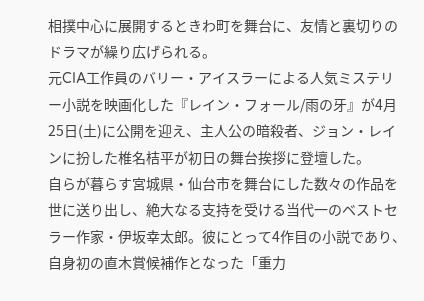相撲中心に展開するときわ町を舞台に、友情と裏切りのドラマが繰り広げられる。
元CIA工作員のバリー・アイスラーによる人気ミステリー小説を映画化した『レイン・フォール/雨の牙』が4月25日(土)に公開を迎え、主人公の暗殺者、ジョン・レインに扮した椎名桔平が初日の舞台挨拶に登壇した。
自らが暮らす宮城県・仙台市を舞台にした数々の作品を世に送り出し、絶大なる支持を受ける当代一のベストセラー作家・伊坂幸太郎。彼にとって4作目の小説であり、自身初の直木賞候補作となった「重力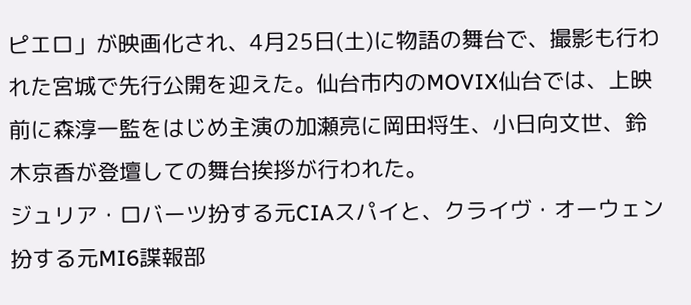ピエロ」が映画化され、4月25日(土)に物語の舞台で、撮影も行われた宮城で先行公開を迎えた。仙台市内のMOVIX仙台では、上映前に森淳一監をはじめ主演の加瀬亮に岡田将生、小日向文世、鈴木京香が登壇しての舞台挨拶が行われた。
ジュリア・ロバーツ扮する元CIAスパイと、クライヴ・オーウェン扮する元MI6諜報部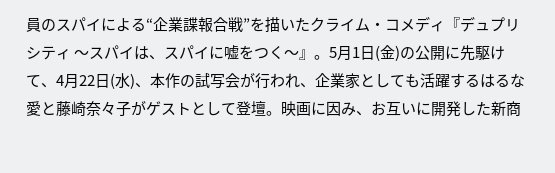員のスパイによる“企業諜報合戦”を描いたクライム・コメディ『デュプリシティ 〜スパイは、スパイに嘘をつく〜』。5月1日(金)の公開に先駆けて、4月22日(水)、本作の試写会が行われ、企業家としても活躍するはるな愛と藤崎奈々子がゲストとして登壇。映画に因み、お互いに開発した新商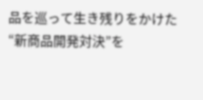品を巡って生き残りをかけた“新商品開発対決”を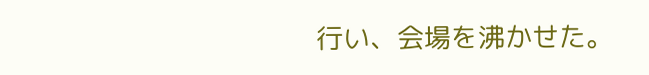行い、会場を沸かせた。